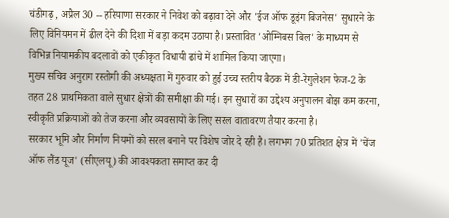चंडीगढ़ , अप्रैल 30 -- हरियाणा सरकार ने निवेश को बढ़ावा देने और 'ईज ऑफ डूइंग बिजनेस' सुधारने के लिए विनियमन में ढील देने की दिशा में बड़ा कदम उठाया है। प्रस्तावित 'ओम्निबस बिल' के माध्यम से विभिन्न नियामकीय बदलावों को एकीकृत विधायी ढांचे में शामिल किया जाएगा।
मुख्य सचिव अनुराग रस्तोगी की अध्यक्षता में गुरुवार को हुई उच्च स्तरीय बैठक में डी-रेगुलेशन फेज-2 के तहत 28 प्राथमिकता वाले सुधार क्षेत्रों की समीक्षा की गई। इन सुधारों का उद्देश्य अनुपालन बोझ कम करना, स्वीकृति प्रक्रियाओं को तेज करना और व्यवसायों के लिए सरल वातावरण तैयार करना है।
सरकार भूमि और निर्माण नियमों को सरल बनाने पर विशेष जोर दे रही है। लगभग 70 प्रतिशत क्षेत्र में 'चेंज ऑफ लैंड यूज' (सीएलयू) की आवश्यकता समाप्त कर दी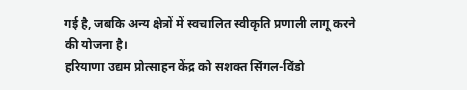गई है, जबकि अन्य क्षेत्रों में स्वचालित स्वीकृति प्रणाली लागू करने की योजना है।
हरियाणा उद्यम प्रोत्साहन केंद्र को सशक्त सिंगल-विंडो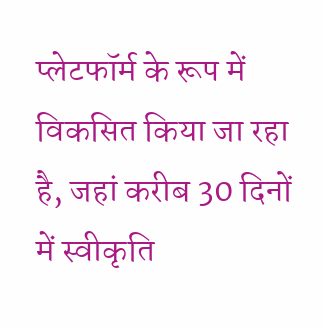प्लेटफॉर्म के रूप में विकसित किया जा रहा है, जहां करीब 30 दिनों में स्वीकृति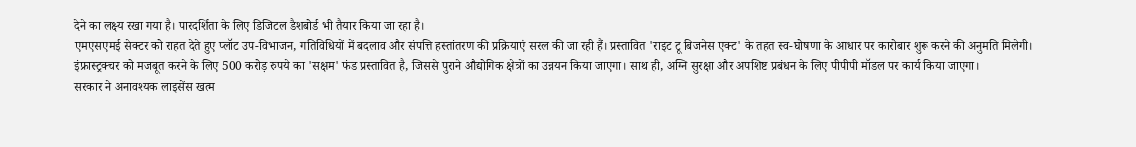देने का लक्ष्य रखा गया है। पारदर्शिता के लिए डिजिटल डैशबोर्ड भी तैयार किया जा रहा है।
एमएसएमई सेक्टर को राहत देते हुए प्लॉट उप-विभाजन, गतिविधियों में बदलाव और संपत्ति हस्तांतरण की प्रक्रियाएं सरल की जा रही हैं। प्रस्तावित 'राइट टू बिजनेस एक्ट' के तहत स्व-घोषणा के आधार पर कारोबार शुरू करने की अनुमति मिलेगी।
इंफ्रास्ट्रक्चर को मजबूत करने के लिए 500 करोड़ रुपये का 'सक्षम' फंड प्रस्तावित है, जिससे पुराने औद्योगिक क्षेत्रों का उन्नयन किया जाएगा। साथ ही, अग्नि सुरक्षा और अपशिष्ट प्रबंधन के लिए पीपीपी मॉडल पर कार्य किया जाएगा।
सरकार ने अनावश्यक लाइसेंस खत्म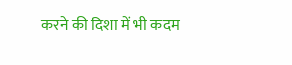करने की दिशा में भी कदम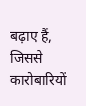बढ़ाए हैं, जिससे कारोबारियों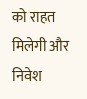को राहत मिलेगी और निवेश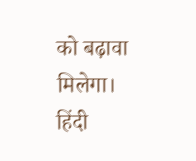को बढ़ावा मिलेगा।
हिंदी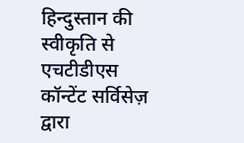हिन्दुस्तान की स्वीकृति से एचटीडीएस कॉन्टेंट सर्विसेज़ द्वारा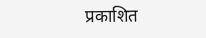प्रकाशित